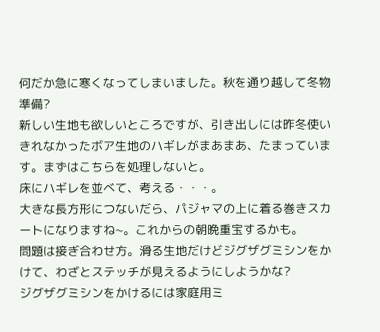何だか急に寒くなってしまいました。秋を通り越して冬物準備?
新しい生地も欲しいところですが、引き出しには昨冬使いきれなかったボア生地のハギレがまあまあ、たまっています。まずはこちらを処理しないと。
床にハギレを並べて、考える・・・。
大きな長方形につないだら、パジャマの上に着る巻きスカートになりますね~。これからの朝晩重宝するかも。
問題は接ぎ合わせ方。滑る生地だけどジグザグミシンをかけて、わざとステッチが見えるようにしようかな?
ジグザグミシンをかけるには家庭用ミ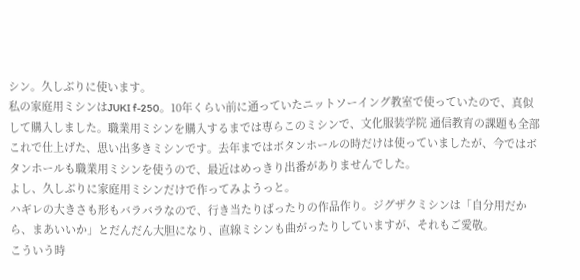シン。久しぶりに使います。
私の家庭用ミシンはJUKI f-250。10年くらい前に通っていたニットソーイング教室で使っていたので、真似して購入しました。職業用ミシンを購入するまでは専らこのミシンで、文化服装学院 通信教育の課題も全部これで仕上げた、思い出多きミシンです。去年まではボタンホールの時だけは使っていましたが、今ではボタンホールも職業用ミシンを使うので、最近はめっきり出番がありませんでした。
よし、久しぶりに家庭用ミシンだけで作ってみようっと。
ハギレの大きさも形もバラバラなので、行き当たりばったりの作品作り。ジグザクミシンは「自分用だから、まあいいか」とだんだん大胆になり、直線ミシンも曲がったりしていますが、それもご愛敬。
こういう時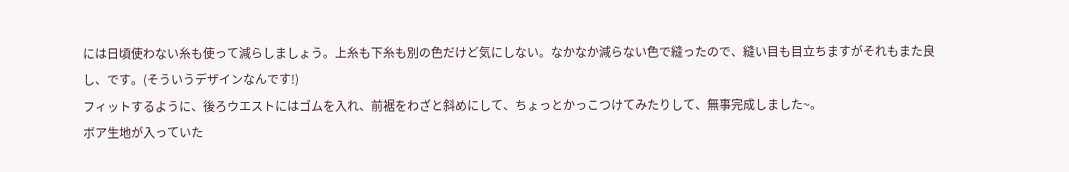には日頃使わない糸も使って減らしましょう。上糸も下糸も別の色だけど気にしない。なかなか減らない色で縫ったので、縫い目も目立ちますがそれもまた良し、です。(そういうデザインなんです!)
フィットするように、後ろウエストにはゴムを入れ、前裾をわざと斜めにして、ちょっとかっこつけてみたりして、無事完成しました~。
ボア生地が入っていた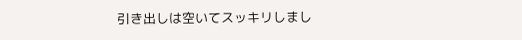引き出しは空いてスッキリしまし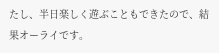たし、半日楽しく遊ぶこともできたので、結果オーライです。